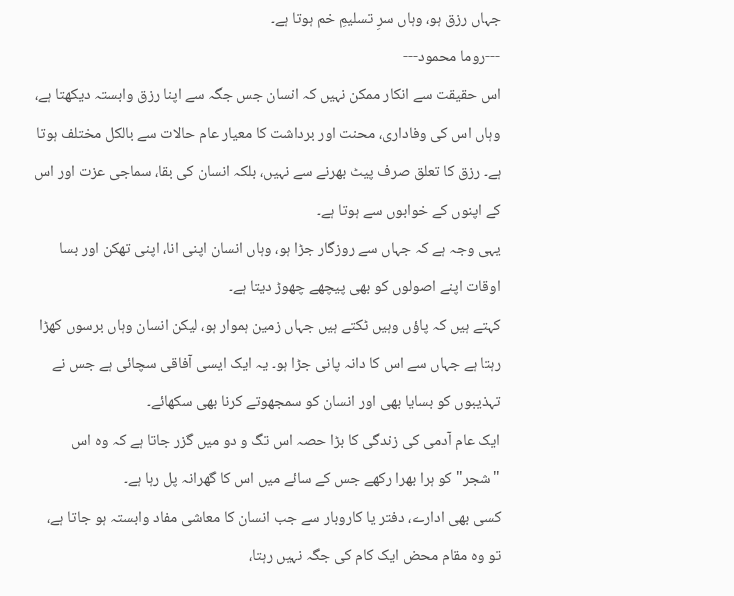جہاں رزق ہو، وہاں سرِ تسلیمِ خم ہوتا ہے۔
---روما محمود---
اس حقیقت سے انکار ممکن نہیں کہ انسان جس جگہ سے اپنا رزق وابستہ دیکھتا ہے، وہاں اس کی وفاداری، محنت اور برداشت کا معیار عام حالات سے بالکل مختلف ہوتا ہے۔ رزق کا تعلق صرف پیٹ بھرنے سے نہیں، بلکہ انسان کی بقا، سماجی عزت اور اس کے اپنوں کے خوابوں سے ہوتا ہے۔
یہی وجہ ہے کہ جہاں سے روزگار جڑا ہو، وہاں انسان اپنی انا، اپنی تھکن اور بسا اوقات اپنے اصولوں کو بھی پیچھے چھوڑ دیتا ہے۔
کہتے ہیں کہ پاؤں وہیں ٹکتے ہیں جہاں زمین ہموار ہو، لیکن انسان وہاں برسوں کھڑا رہتا ہے جہاں سے اس کا دانہ پانی جڑا ہو۔ یہ ایک ایسی آفاقی سچائی ہے جس نے تہذیبوں کو بسایا بھی اور انسان کو سمجھوتے کرنا بھی سکھائے۔
ایک عام آدمی کی زندگی کا بڑا حصہ اس تگ و دو میں گزر جاتا ہے کہ وہ اس "شجر" کو ہرا بھرا رکھے جس کے سائے میں اس کا گھرانہ پل رہا ہے۔
کسی بھی ادارے، دفتر یا کاروبار سے جب انسان کا معاشی مفاد وابستہ ہو جاتا ہے، تو وہ مقام محض ایک کام کی جگہ نہیں رہتا،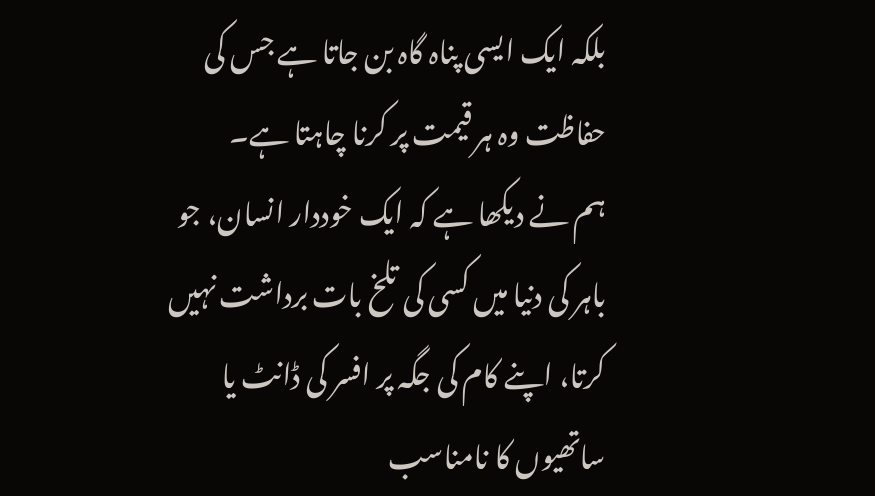بلکہ ایک ایسی پناہ گاہ بن جاتا ہے جس کی حفاظت وہ ہر قیمت پر کرنا چاہتا ہے۔
ہم نے دیکھا ہے کہ ایک خوددار انسان، جو باہر کی دنیا میں کسی کی تلخ بات برداشت نہیں کرتا، اپنے کام کی جگہ پر افسر کی ڈانٹ یا ساتھیوں کا نامناسب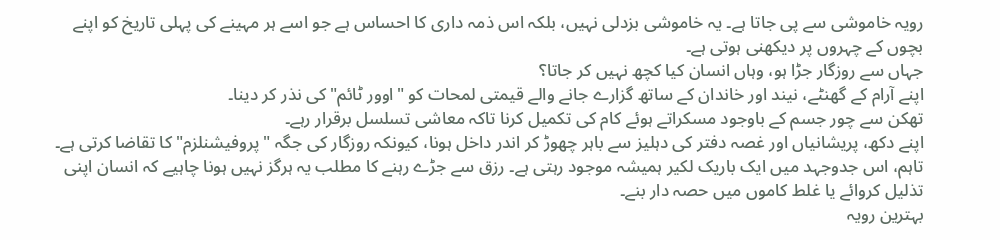رویہ خاموشی سے پی جاتا ہے۔ یہ خاموشی بزدلی نہیں، بلکہ اس ذمہ داری کا احساس ہے جو اسے ہر مہینے کی پہلی تاریخ کو اپنے بچوں کے چہروں پر دیکھنی ہوتی ہے۔
جہاں سے روزگار جڑا ہو، وہاں انسان کیا کچھ نہیں کر جاتا؟
اپنے آرام کے گھنٹے، نیند اور خاندان کے ساتھ گزارے جانے والے قیمتی لمحات کو "اوور ٹائم" کی نذر کر دینا۔
تھکن سے چور جسم کے باوجود مسکراتے ہوئے کام کی تکمیل کرنا تاکہ معاشی تسلسل برقرار رہے۔
اپنے دکھ، پریشانیاں اور غصہ دفتر کی دہلیز سے باہر چھوڑ کر اندر داخل ہونا، کیونکہ روزگار کی جگہ "پروفیشنلزم" کا تقاضا کرتی ہے۔
تاہم، اس جدوجہد میں ایک باریک لکیر ہمیشہ موجود رہتی ہے۔ رزق سے جڑے رہنے کا مطلب یہ ہرگز نہیں ہونا چاہیے کہ انسان اپنی تذلیل کروائے یا غلط کاموں میں حصہ دار بنے۔
بہترین رویہ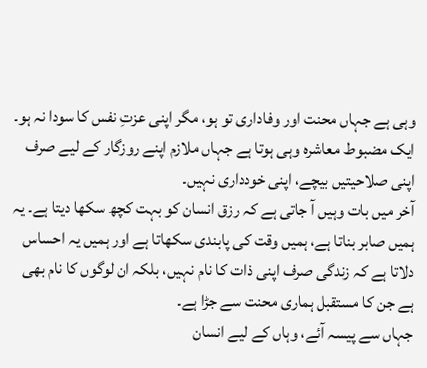وہی ہے جہاں محنت اور وفاداری تو ہو، مگر اپنی عزتِ نفس کا سودا نہ ہو۔
ایک مضبوط معاشرہ وہی ہوتا ہے جہاں ملازم اپنے روزگار کے لیے صرف اپنی صلاحیتیں بیچے، اپنی خودداری نہیں۔
آخر میں بات وہیں آ جاتی ہے کہ رزق انسان کو بہت کچھ سکھا دیتا ہے۔ یہ ہمیں صابر بناتا ہے، ہمیں وقت کی پابندی سکھاتا ہے اور ہمیں یہ احساس دلاتا ہے کہ زندگی صرف اپنی ذات کا نام نہیں، بلکہ ان لوگوں کا نام بھی ہے جن کا مستقبل ہماری محنت سے جڑا ہے۔
جہاں سے پیسہ آئے، وہاں کے لیے انسان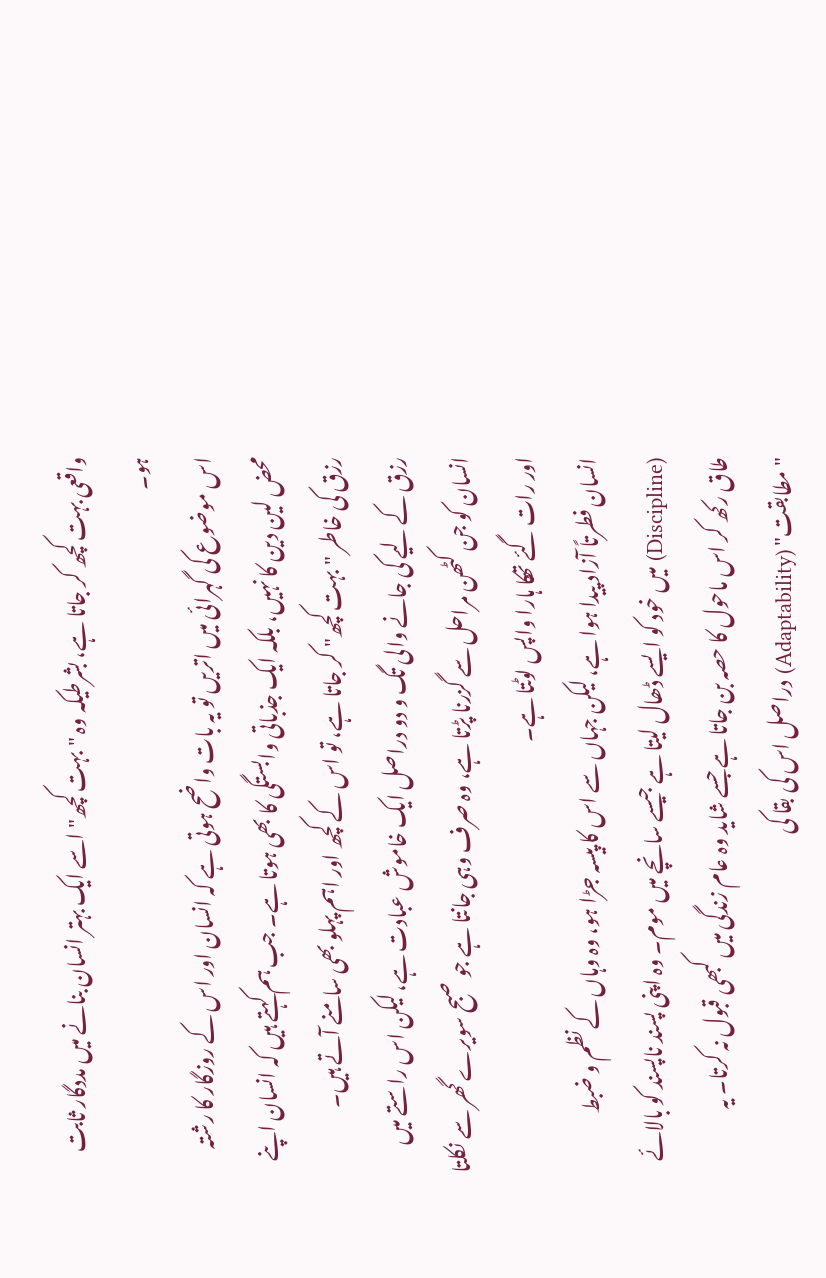واقعی بہت کچھ کر جاتا ہے، بشرطیکہ وہ "بہت کچھ" اسے ایک بہتر انسان بنانے میں مددگار ثابت ہو۔
اس موضوع کی گہرائی میں اتریں تو یہ بات واضح ہوتی ہے کہ انسان اور اس کے روزگار کا رشتہ محض لین دین کا نہیں، بلکہ ایک جذباتی وابستگی کا بھی ہوتا ہے۔ جب ہم کہتے ہیں کہ انسان اپنے رزق کی خاطر "بہت کچھ" کر جاتا ہے، تو اس کے کچھ اور اہم پہلو بھی سامنے آتے ہیں۔
رزق کے لیے کی جانے والی تگ و دو دراصل ایک خاموش عبادت ہے، لیکن اس راستے میں انسان کو جن کٹھن مراحل سے گزرنا پڑتا ہے، وہ صرف وہی جانتا ہے جو صبح سویرے گھر سے نکلتا اور رات گئے تھکا ہارا واپس لوٹتا ہے۔
انسان فطرتاً آزاد پیدا ہوا ہے، لیکن جہاں سے اس کا پیسہ جڑا ہو، وہ وہاں کے نظم و ضبط (Discipline) میں خود کو ایسے ڈھال لیتا ہے جیسے سانچے میں موم۔ وہ اپنی پسند ناپسند کو بالائے طاق رکھ کر اس ماحول کا حصہ بن جاتا ہے جسے شاید وہ عام زندگی میں کبھی قبول نہ کرتا۔ یہ "مطابقت" (Adaptability) دراصل اس کی بقا کی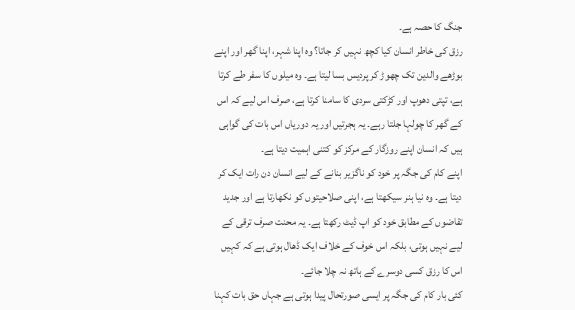جنگ کا حصہ ہے۔
رزق کی خاطر انسان کیا کچھ نہیں کر جاتا؟ وہ اپنا شہر، اپنا گھر اور اپنے بوڑھے والدین تک چھوڑ کر پردیس بسا لیتا ہے۔ وہ میلوں کا سفر طے کرتا ہے، تپتی دھوپ اور کڑکتی سردی کا سامنا کرتا ہے، صرف اس لیے کہ اس کے گھر کا چولہا جلتا رہے۔ یہ ہجرتیں اور یہ دوریاں اس بات کی گواہی ہیں کہ انسان اپنے روزگار کے مرکز کو کتنی اہمیت دیتا ہے۔
اپنے کام کی جگہ پر خود کو ناگزیر بنانے کے لیے انسان دن رات ایک کر دیتا ہے۔ وہ نیا ہنر سیکھتا ہے، اپنی صلاحیتوں کو نکھارتا ہے اور جدید تقاضوں کے مطابق خود کو اپ ڈیٹ رکھتا ہے۔ یہ محنت صرف ترقی کے لیے نہیں ہوتی، بلکہ اس خوف کے خلاف ایک ڈھال ہوتی ہے کہ کہیں اس کا رزق کسی دوسرے کے ہاتھ نہ چلا جائے۔
کئی بار کام کی جگہ پر ایسی صورتحال پیدا ہوتی ہے جہاں حق بات کہنا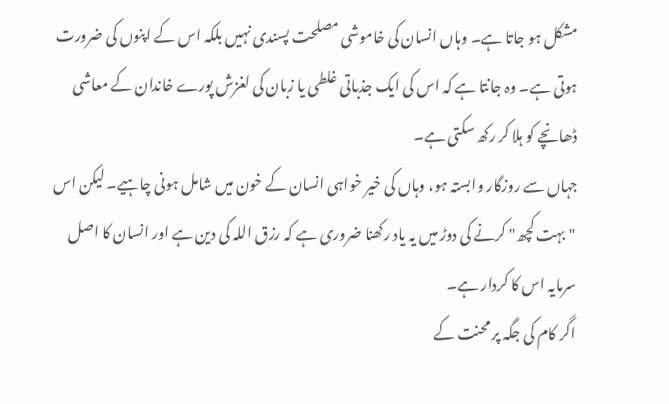مشکل ہو جاتا ہے۔ وہاں انسان کی خاموشی مصلحت پسندی نہیں بلکہ اس کے اپنوں کی ضرورت ہوتی ہے۔ وہ جانتا ہے کہ اس کی ایک جذباتی غلطی یا زبان کی لغزش پورے خاندان کے معاشی ڈھانچے کو ہلا کر رکھ سکتی ہے۔
جہاں سے روزگار وابستہ ہو، وہاں کی خیر خواہی انسان کے خون میں شامل ہونی چاہیے۔ لیکن اس "بہت کچھ" کرنے کی دوڑ میں یہ یاد رکھنا ضروری ہے کہ رزق اللہ کی دین ہے اور انسان کا اصل سرمایہ اس کا کردار ہے۔
اگر کام کی جگہ پر محنت کے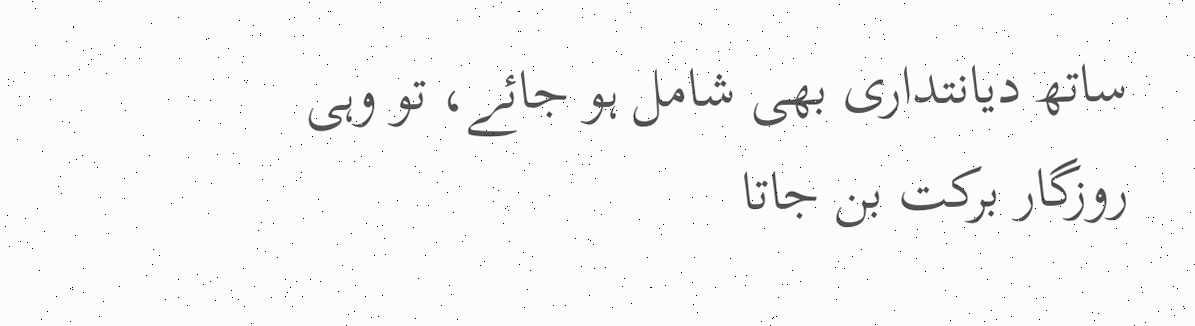ساتھ دیانتداری بھی شامل ہو جائے، تو وہی روزگار برکت بن جاتا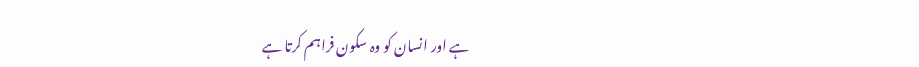ہے اور انسان کو وہ سکون فراہم کرتا ہے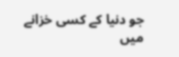جو دنیا کے کسی خزانے میں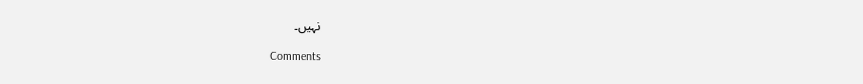نہیں۔

Comments